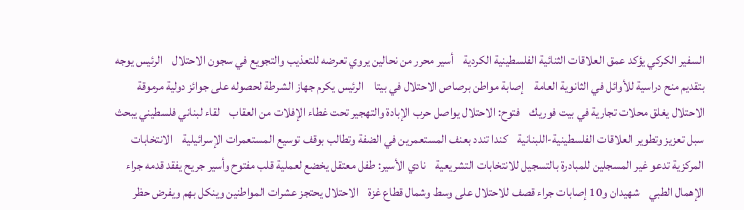السفير الكركي يؤكد عمق العلاقات الثنائية الفلسطينية الكردية    أسير محرر من نحالين يروي تعرضه للتعذيب والتجويع في سجون الاحتلال    الرئيس يوجه بتقديم منح دراسية للأوائل في الثانوية العامة    إصابة مواطن برصاص الاحتلال في بيتا    الرئيس يكرم جهاز الشرطة لحصوله على جوائز دولية مرموقة    الاحتلال يغلق محلات تجارية في بيت فوريك    فتوح: الاحتلال يواصل حرب الإبادة والتهجير تحت غطاء الإفلات من العقاب    لقاء لبناني فلسطيني يبحث سبل تعزيز وتطوير العلاقات الفلسطينية-اللبنانية    كندا تندد بعنف المستعمرين في الضفة وتطالب بوقف توسيع المستعمرات الإسرائيلية    الانتخابات المركزية تدعو غير المسجلين للمبادرة بالتسجيل للانتخابات التشريعية    نادي الأسير: طفل معتقل يخضع لعملية قلب مفتوح وأسير جريح يفقد قدمه جراء الإهمال الطبي    شهيدان و10 إصابات جراء قصف للاحتلال على وسط وشمال قطاع غزة    الاحتلال يحتجز عشرات المواطنين وينكل بهم ويفرض حظر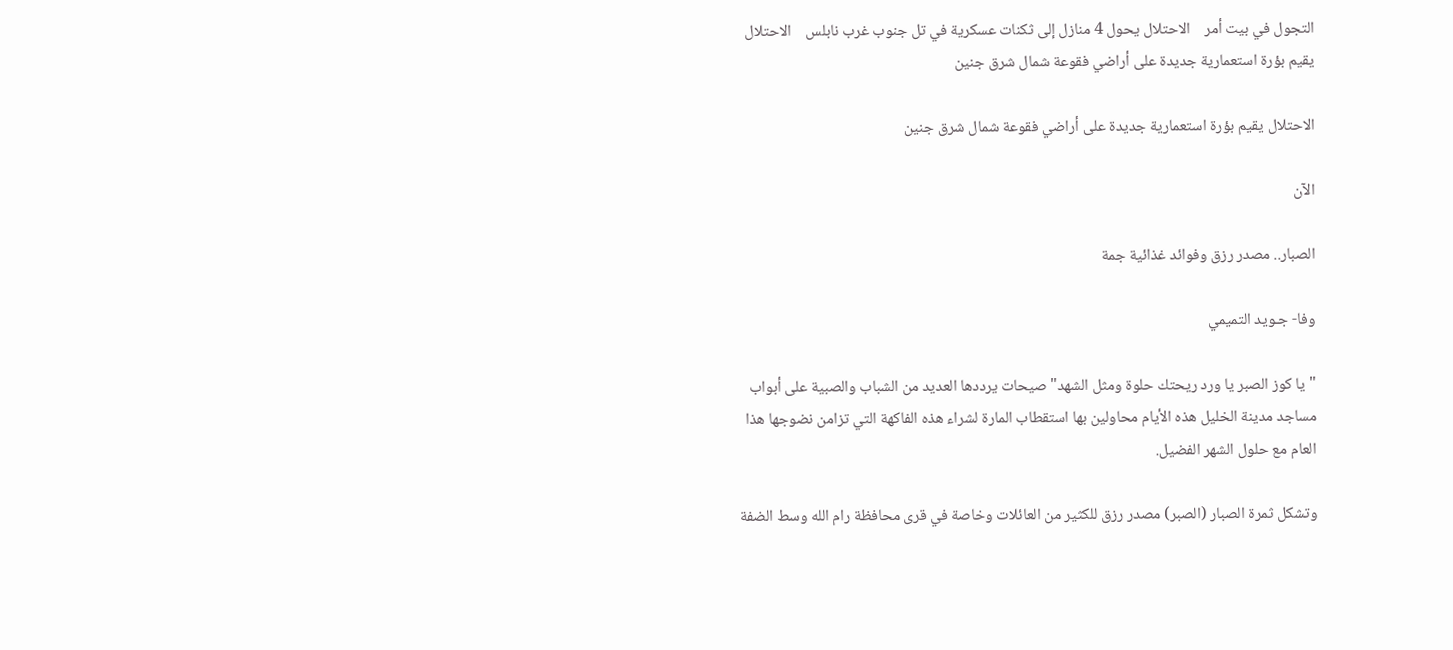التجول في بيت أمر    الاحتلال يحول 4 منازل إلى ثكنات عسكرية في تل جنوب غرب نابلس    الاحتلال يقيم بؤرة استعمارية جديدة على أراضي فقوعة شمال شرق جنين

الاحتلال يقيم بؤرة استعمارية جديدة على أراضي فقوعة شمال شرق جنين

الآن

الصبار.. مصدر رزق وفوائد غذائية جمة

وفا- جـويد التميمي

"يا كوز الصبر يا ورد ريحتك حلوة ومثل الشهد" صيحات يرددها العديد من الشباب والصبية على أبواب مساجد مدينة الخليل هذه الأيام محاولين بها استقطاب المارة لشراء هذه الفاكهة التي تزامن نضوجها هذا العام مع حلول الشهر الفضيل.

وتشكل ثمرة الصبار (الصبر) مصدر رزق للكثير من العائلات وخاصة في قرى محافظة رام الله وسط الضفة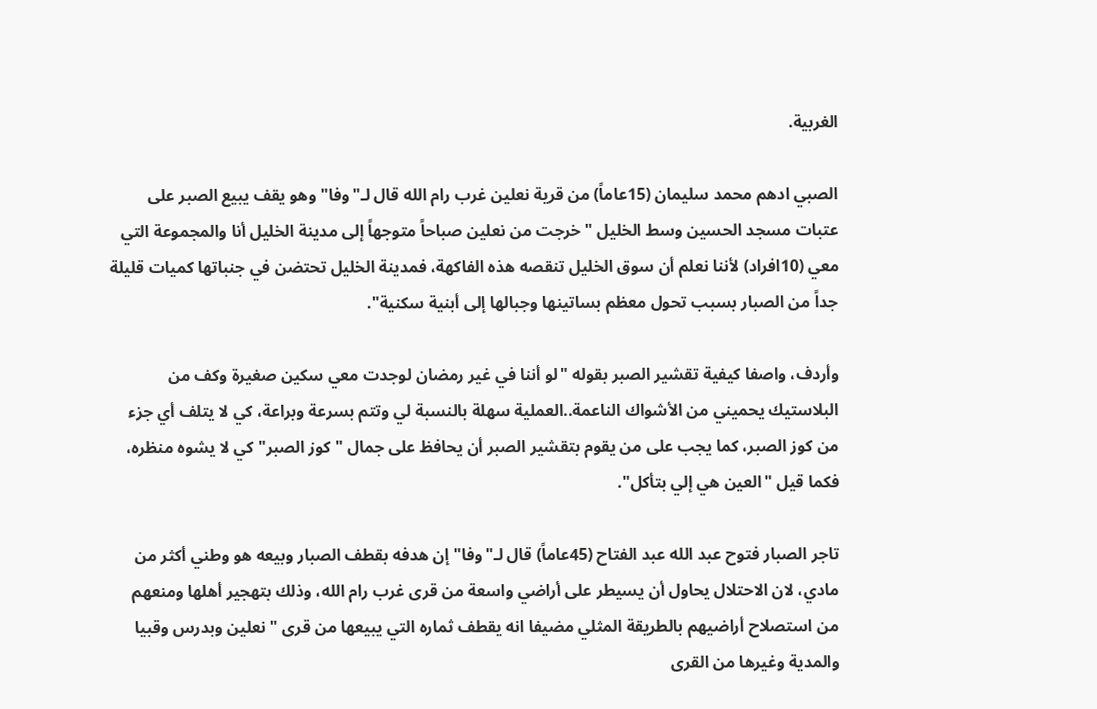الغربية.

الصبي ادهم محمد سليمان (15عاماً) من قرية نعلين غرب رام الله قال لـ"وفا" وهو يقف يبيع الصبر على عتبات مسجد الحسين وسط الخليل "خرجت من نعلين صباحاً متوجهاً إلى مدينة الخليل أنا والمجموعة التي معي (10افراد) لأننا نعلم أن سوق الخليل تنقصه هذه الفاكهة، فمدينة الخليل تحتضن في جنباتها كميات قليلة جداً من الصبار بسبب تحول معظم بساتينها وجبالها إلى أبنية سكنية".

وأردف، واصفا كيفية تقشير الصبر بقوله "لو أننا في غير رمضان لوجدت معي سكين صغيرة وكف من البلاستيك يحميني من الأشواك الناعمة..العملية سهلة بالنسبة لي وتتم بسرعة وبراعة، كي لا يتلف أي جزء من كوز الصبر، كما يجب على من يقوم بتقشير الصبر أن يحافظ على جمال "كوز الصبر" كي لا يشوه منظره، فكما قيل "العين هي إلي بتأكل".

تاجر الصبار فتوح عبد الله عبد الفتاح (45عاماً) قال لـ"وفا" إن هدفه بقطف الصبار وبيعه هو وطني أكثر من مادي، لان الاحتلال يحاول أن يسيطر على أراضي واسعة من قرى غرب رام الله، وذلك بتهجير أهلها ومنعهم من استصلاح أراضيهم بالطريقة المثلي مضيفا انه يقطف ثماره التي يبيعها من قرى "نعلين وبدرس وقبيا والمدية وغيرها من القرى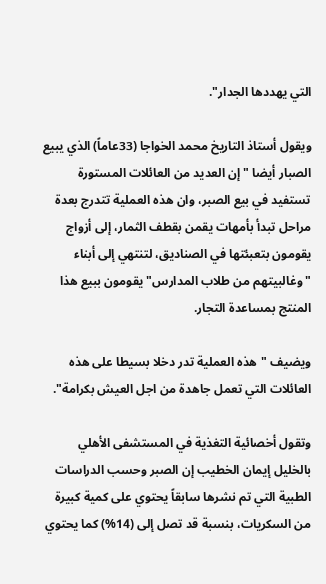التي يهددها الجدار".

ويقول أستاذ التاريخ محمد الخواجا (33عاماً) الذي يبيع الصبار أيضا "إن العديد من العائلات المستورة تستفيد في بيع الصبر، وان هذه العملية تتدرج بعدة مراحل تبدأ بأمهات يقمن بقطف الثمار، إلى أزواج يقومون بتعبئتها في الصناديق، لتنتهي إلى أبناء "وغالبيتهم من طلاب المدارس" يقومون ببيع هذا المنتج بمساعدة التجار.

ويضيف "هذه العملية تدر دخلا بسيطا على هذه العائلات التي تعمل جاهدة من اجل العيش بكرامة".

وتقول أخصائية التغذية في المستشفى الأهلي بالخليل إيمان الخطيب إن الصبر وحسب الدراسات الطبية التي تم نشرها سابقاً يحتوي على كمية كبيرة من السكريات، بنسبة قد تصل إلى (14%) كما يحتوي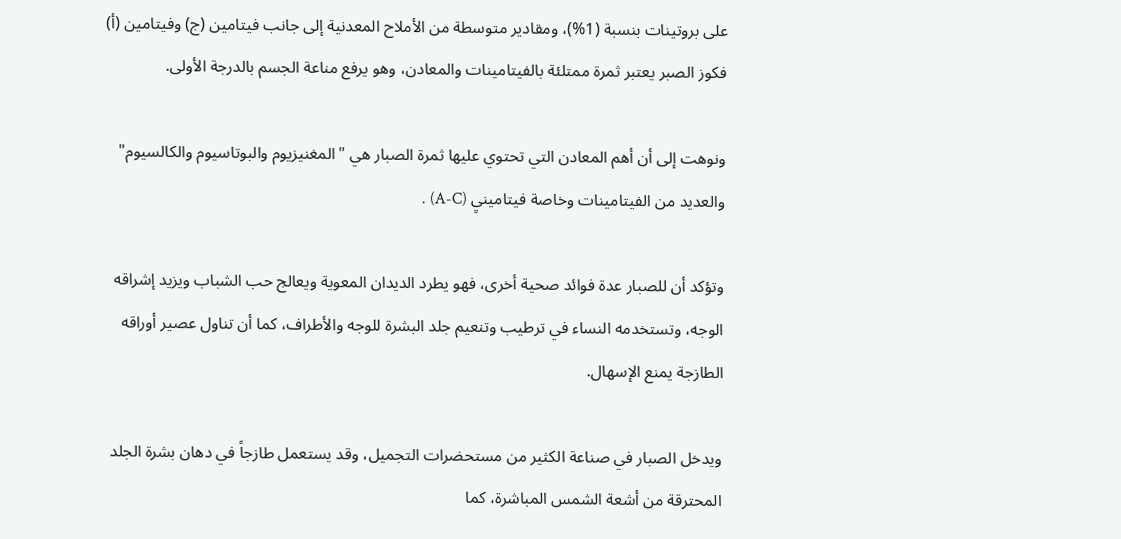على بروتينات بنسبة (1%)، ومقادير متوسطة من الأملاح المعدنية إلى جانب فيتامين (ج) وفيتامين (أ) فكوز الصبر يعتبر ثمرة ممتلئة بالفيتامينات والمعادن، وهو يرفع مناعة الجسم بالدرجة الأولى.

ونوهت إلى أن أهم المعادن التي تحتوي عليها ثمرة الصبار هي "المغنيزيوم والبوتاسيوم والكالسيوم" والعديد من الفيتامينات وخاصة فيتامينيِ (A-C) .

وتؤكد أن للصبار عدة فوائد صحية أخرى، فهو يطرد الديدان المعوية ويعالج حب الشباب ويزيد إشراقه الوجه، وتستخدمه النساء في ترطيب وتنعيم جلد البشرة للوجه والأطراف، كما أن تناول عصير أوراقه الطازجة يمنع الإسهال.

ويدخل الصبار في صناعة الكثير من مستحضرات التجميل، وقد يستعمل طازجاً في دهان بشرة الجلد المحترقة من أشعة الشمس المباشرة، كما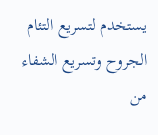يستخدم لتسريع التئام الجروح وتسريع الشفاء من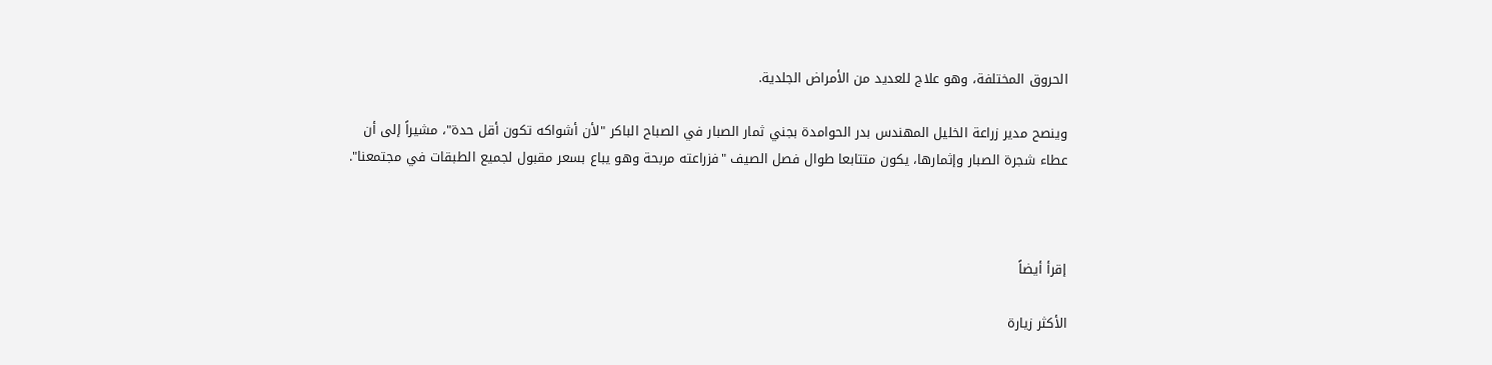الحروق المختلفة، وهو علاج للعديد من الأمراض الجلدية.

وينصح مدير زراعة الخليل المهندس بدر الحوامدة بجني ثمار الصبار في الصباح الباكر "لأن أشواكه تكون أقل حدة"، مشيراً إلى أن عطاء شجرة الصبار وإثمارها، يكون متتابعا طوال فصل الصيف "فزراعته مربحة وهو يباع بسعر مقبول لجميع الطبقات في مجتمعنا".



إقرأ أيضاً

الأكثر زيارة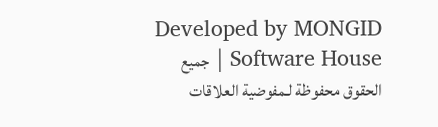Developed by MONGID | Software House جميع الحقوق محفوظة لـمفوضية العلاقات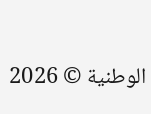الوطنية © 2026